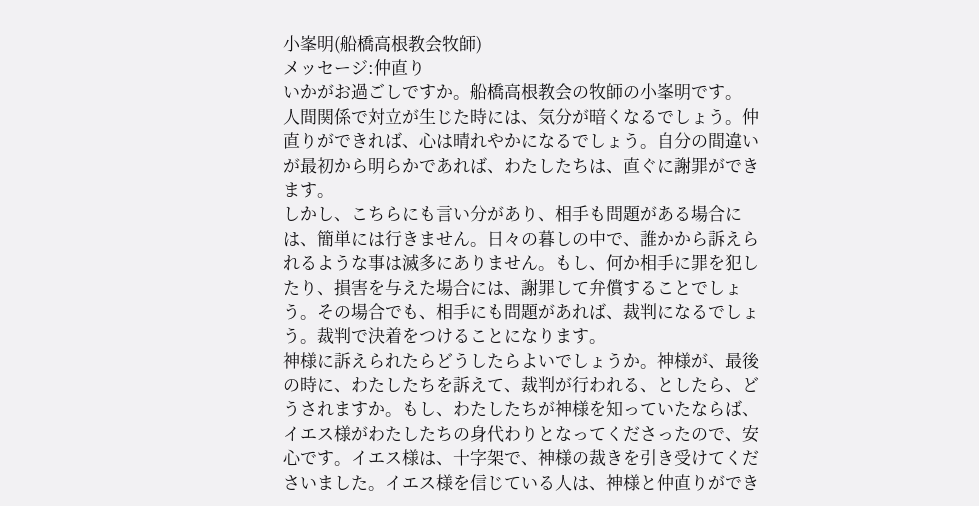小峯明(船橋高根教会牧師)
メッセージ:仲直り
いかがお過ごしですか。船橋高根教会の牧師の小峯明です。
人間関係で対立が生じた時には、気分が暗くなるでしょう。仲直りができれば、心は晴れやかになるでしょう。自分の間違いが最初から明らかであれば、わたしたちは、直ぐに謝罪ができます。
しかし、こちらにも言い分があり、相手も問題がある場合には、簡単には行きません。日々の暮しの中で、誰かから訴えられるような事は滅多にありません。もし、何か相手に罪を犯したり、損害を与えた場合には、謝罪して弁償することでしょう。その場合でも、相手にも問題があれば、裁判になるでしょう。裁判で決着をつけることになります。
神様に訴えられたらどうしたらよいでしょうか。神様が、最後の時に、わたしたちを訴えて、裁判が行われる、としたら、どうされますか。もし、わたしたちが神様を知っていたならば、イエス様がわたしたちの身代わりとなってくださったので、安心です。イエス様は、十字架で、神様の裁きを引き受けてくださいました。イエス様を信じている人は、神様と仲直りができ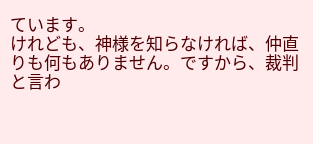ています。
けれども、神様を知らなければ、仲直りも何もありません。ですから、裁判と言わ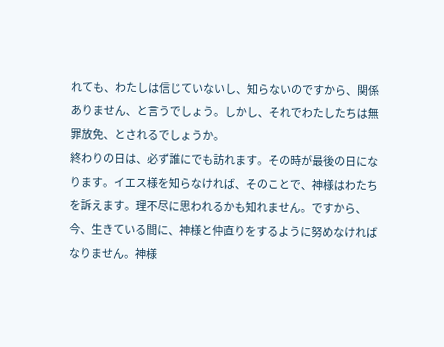れても、わたしは信じていないし、知らないのですから、関係ありません、と言うでしょう。しかし、それでわたしたちは無罪放免、とされるでしょうか。
終わりの日は、必ず誰にでも訪れます。その時が最後の日になります。イエス様を知らなければ、そのことで、神様はわたちを訴えます。理不尽に思われるかも知れません。ですから、今、生きている間に、神様と仲直りをするように努めなければなりません。神様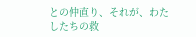との仲直り、それが、わたしたちの救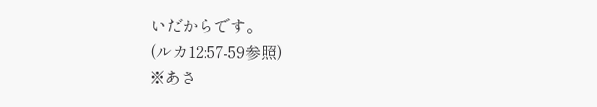いだからです。
(ルカ12:57-59参照)
※あさ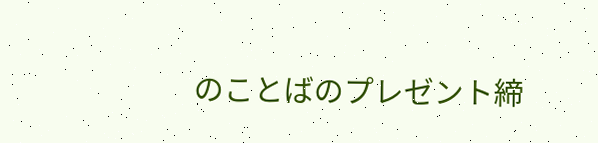のことばのプレゼント締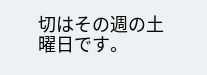切はその週の土曜日です。